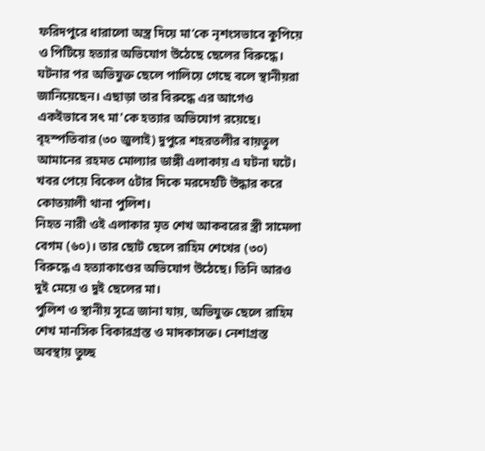ফরিদপুরে ধারালো অস্ত্র দিয়ে মা’কে নৃশংসভাবে কুপিয়ে ও পিটিয়ে হত্যার অভিযোগ উঠেছে ছেলের বিরুদ্ধে। ঘটনার পর অভিযুক্ত ছেলে পালিয়ে গেছে বলে স্থানীয়রা জানিয়েছেন। এছাড়া তার বিরুদ্ধে এর আগেও একইভাবে সৎ মা'কে হত্যার অভিযোগ রয়েছে।
বৃহস্পতিবার (৩০ জুলাই) দুপুরে শহরতলীর বায়তুল আমানের রহমত মোল্যার ডাঙ্গী এলাকায় এ ঘটনা ঘটে। খবর পেয়ে বিকেল ৫টার দিকে মরদেহটি উদ্ধার করে কোতয়ালী থানা পুলিশ।
নিহত নারী ওই এলাকার মৃত শেখ আকবরের স্ত্রী সামেলা বেগম (৬০)। তার ছোট ছেলে রাহিম শেখের (৩০) বিরুদ্ধে এ হত্যাকাণ্ডের অভিযোগ উঠেছে। তিনি আরও দুই মেয়ে ও দুই ছেলের মা।
পুলিশ ও স্থানীয় সূত্রে জানা যায়, অভিযুক্ত ছেলে রাহিম শেখ মানসিক বিকারগ্রস্ত ও মাদকাসক্ত। নেশাগ্রস্ত অবস্থায় তুচ্ছ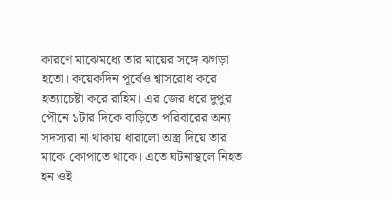কারণে মাঝেমধ্যে তার মায়ের সঙ্গে ঝগড়া হতো। কয়েকদিন পূর্বেও শ্বাসরোধ করে হত্যাচেষ্টা করে রাহিম। এর জের ধরে দুপুর পৌনে ১টার দিকে বাড়িতে পরিবারের অন্য সদস্যরা না থাকায় ধারালো অস্ত্র দিয়ে তার মাকে কোপাতে থাকে। এতে ঘটনাস্থলে নিহত হন ওই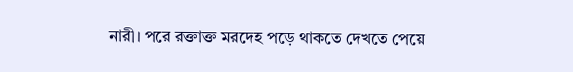নারী। পরে রক্তাক্ত মরদেহ পড়ে থাকতে দেখতে পেয়ে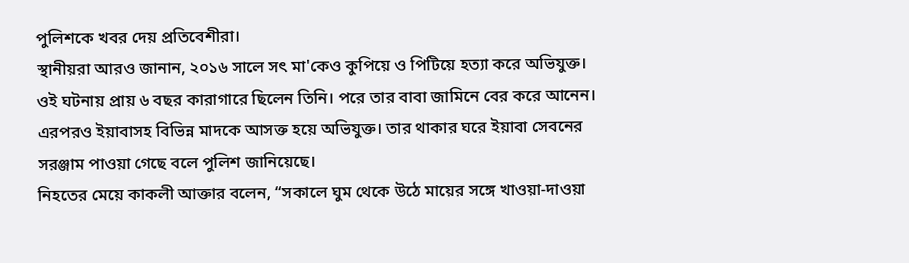পুলিশকে খবর দেয় প্রতিবেশীরা।
স্থানীয়রা আরও জানান, ২০১৬ সালে সৎ মা'কেও কুপিয়ে ও পিটিয়ে হত্যা করে অভিযুক্ত। ওই ঘটনায় প্রায় ৬ বছর কারাগারে ছিলেন তিনি। পরে তার বাবা জামিনে বের করে আনেন। এরপরও ইয়াবাসহ বিভিন্ন মাদকে আসক্ত হয়ে অভিযুক্ত। তার থাকার ঘরে ইয়াবা সেবনের সরঞ্জাম পাওয়া গেছে বলে পুলিশ জানিয়েছে।
নিহতের মেয়ে কাকলী আক্তার বলেন, “সকালে ঘুম থেকে উঠে মায়ের সঙ্গে খাওয়া-দাওয়া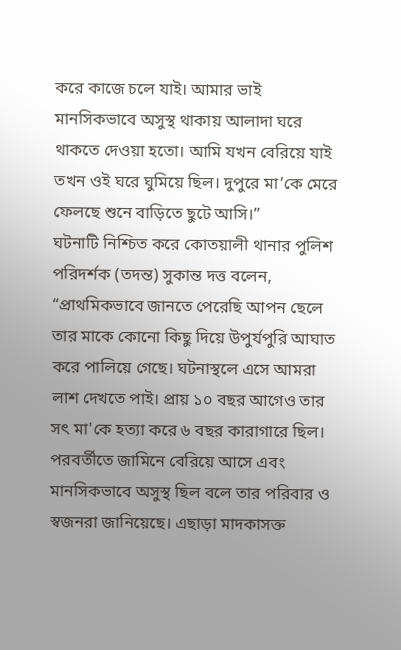করে কাজে চলে যাই। আমার ভাই মানসিকভাবে অসুস্থ থাকায় আলাদা ঘরে থাকতে দেওয়া হতো। আমি যখন বেরিয়ে যাই তখন ওই ঘরে ঘুমিয়ে ছিল। দুপুরে মা’কে মেরে ফেলছে শুনে বাড়িতে ছুটে আসি।”
ঘটনাটি নিশ্চিত করে কোতয়ালী থানার পুলিশ পরিদর্শক (তদন্ত) সুকান্ত দত্ত বলেন, “প্রাথমিকভাবে জানতে পেরেছি আপন ছেলে তার মাকে কোনো কিছু দিয়ে উপুর্যপুরি আঘাত করে পালিয়ে গেছে। ঘটনাস্থলে এসে আমরা লাশ দেখতে পাই। প্রায় ১০ বছর আগেও তার সৎ মা'কে হত্যা করে ৬ বছর কারাগারে ছিল। পরবর্তীতে জামিনে বেরিয়ে আসে এবং মানসিকভাবে অসুস্থ ছিল বলে তার পরিবার ও স্বজনরা জানিয়েছে। এছাড়া মাদকাসক্ত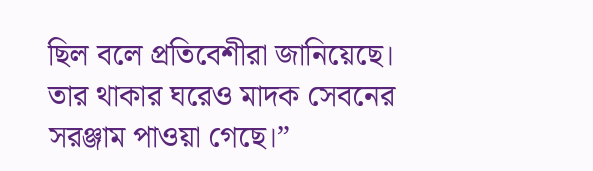ছিল বলে প্রতিবেশীরা জানিয়েছে। তার থাকার ঘরেও মাদক সেবনের সরঞ্জাম পাওয়া গেছে।”